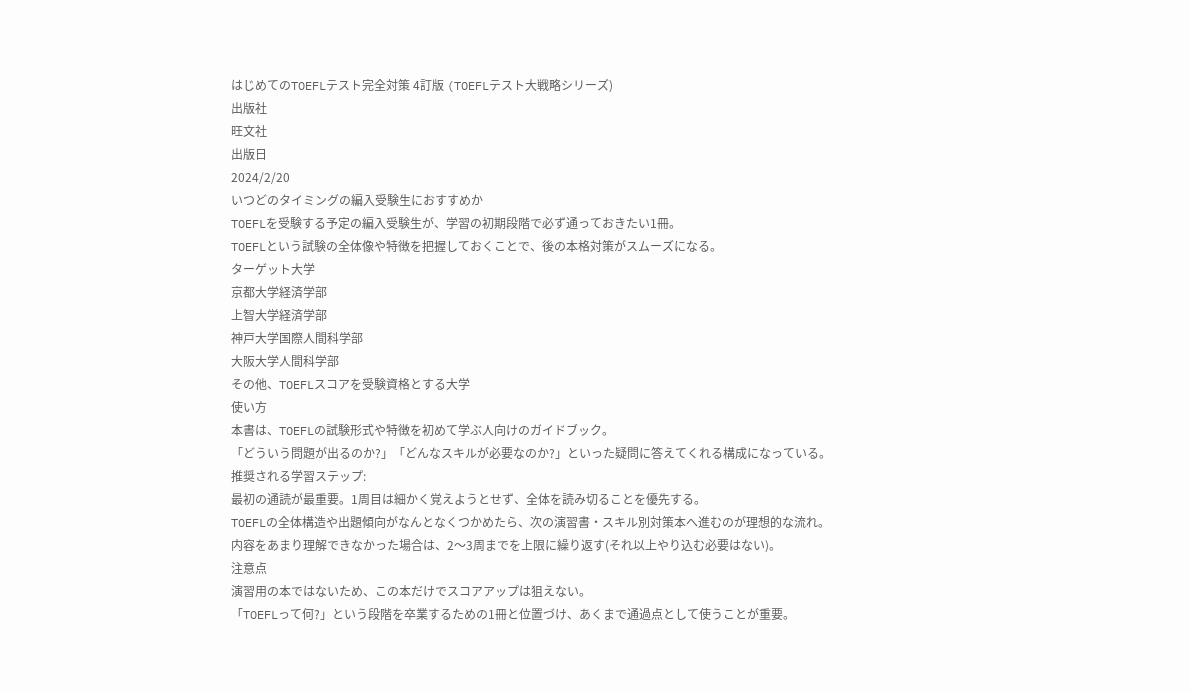はじめてのTOEFLテスト完全対策 4訂版 (TOEFLテスト大戦略シリーズ)
出版社
旺文社
出版日
2024/2/20
いつどのタイミングの編入受験生におすすめか
TOEFLを受験する予定の編入受験生が、学習の初期段階で必ず通っておきたい1冊。
TOEFLという試験の全体像や特徴を把握しておくことで、後の本格対策がスムーズになる。
ターゲット大学
京都大学経済学部
上智大学経済学部
神戸大学国際人間科学部
大阪大学人間科学部
その他、TOEFLスコアを受験資格とする大学
使い方
本書は、TOEFLの試験形式や特徴を初めて学ぶ人向けのガイドブック。
「どういう問題が出るのか?」「どんなスキルが必要なのか?」といった疑問に答えてくれる構成になっている。
推奨される学習ステップ:
最初の通読が最重要。1周目は細かく覚えようとせず、全体を読み切ることを優先する。
TOEFLの全体構造や出題傾向がなんとなくつかめたら、次の演習書・スキル別対策本へ進むのが理想的な流れ。
内容をあまり理解できなかった場合は、2〜3周までを上限に繰り返す(それ以上やり込む必要はない)。
注意点
演習用の本ではないため、この本だけでスコアアップは狙えない。
「TOEFLって何?」という段階を卒業するための1冊と位置づけ、あくまで通過点として使うことが重要。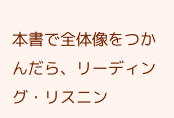本書で全体像をつかんだら、リーディング・リスニン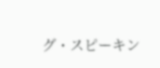グ・スピーキン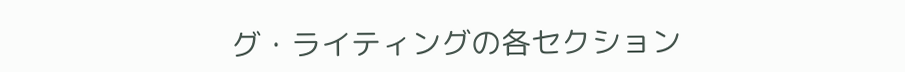グ・ライティングの各セクション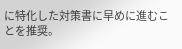に特化した対策書に早めに進むことを推奨。